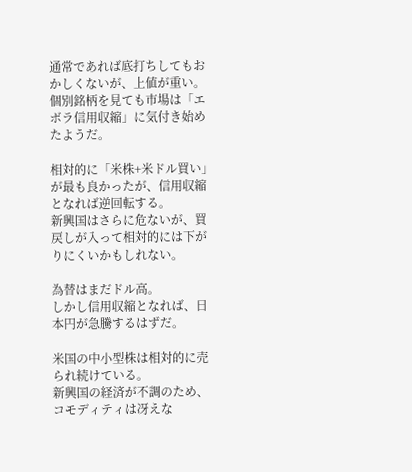通常であれば底打ちしてもおかしくないが、上値が重い。
個別銘柄を見ても市場は「エボラ信用収縮」に気付き始めたようだ。

相対的に「米株+米ドル買い」が最も良かったが、信用収縮となれば逆回転する。
新興国はさらに危ないが、買戻しが入って相対的には下がりにくいかもしれない。

為替はまだドル高。
しかし信用収縮となれば、日本円が急騰するはずだ。

米国の中小型株は相対的に売られ続けている。
新興国の経済が不調のため、コモディティは冴えな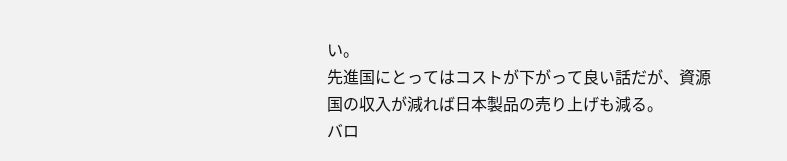い。
先進国にとってはコストが下がって良い話だが、資源国の収入が減れば日本製品の売り上げも減る。
バロ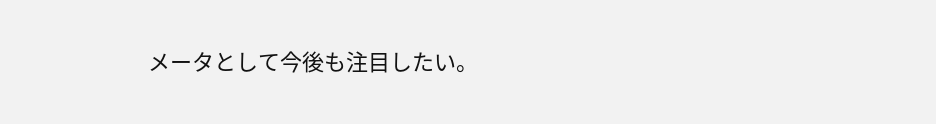メータとして今後も注目したい。